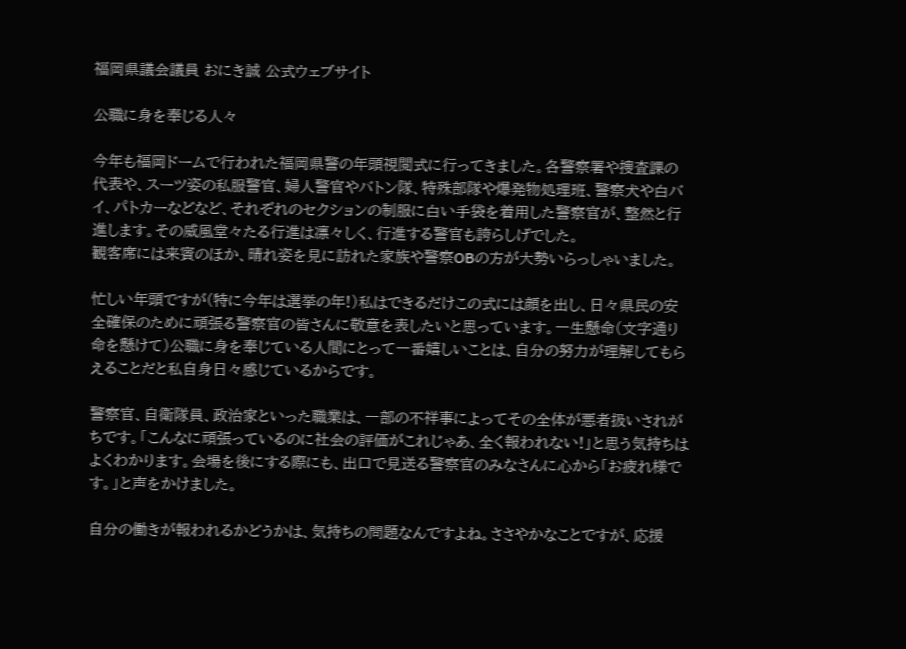福岡県議会議員 おにき誠 公式ウェブサイト

公職に身を奉じる人々

今年も福岡ドームで行われた福岡県警の年頭視閲式に行ってきました。各警察署や捜査課の代表や、スーツ姿の私服警官、婦人警官やバトン隊、特殊部隊や爆発物処理班、警察犬や白バイ、パトカーなどなど、それぞれのセクションの制服に白い手袋を着用した警察官が、整然と行進します。その威風堂々たる行進は凛々しく、行進する警官も誇らしげでした。
観客席には来賓のほか、晴れ姿を見に訪れた家族や警察OBの方が大勢いらっしゃいました。

忙しい年頭ですが(特に今年は選挙の年!)私はできるだけこの式には顔を出し、日々県民の安全確保のために頑張る警察官の皆さんに敬意を表したいと思っています。一生懸命(文字通り命を懸けて)公職に身を奉じている人間にとって一番嬉しいことは、自分の努力が理解してもらえることだと私自身日々感じているからです。

警察官、自衛隊員、政治家といった職業は、一部の不祥事によってその全体が悪者扱いされがちです。「こんなに頑張っているのに社会の評価がこれじゃあ、全く報われない!」と思う気持ちはよくわかります。会場を後にする際にも、出口で見送る警察官のみなさんに心から「お疲れ様です。」と声をかけました。

自分の働きが報われるかどうかは、気持ちの問題なんですよね。ささやかなことですが、応援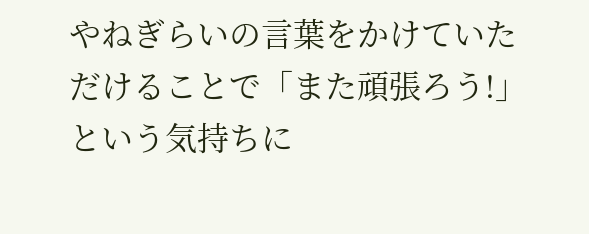やねぎらいの言葉をかけていただけることで「また頑張ろう!」という気持ちに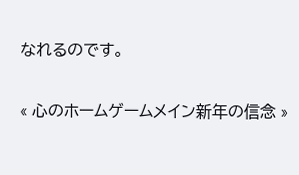なれるのです。

« 心のホームゲームメイン新年の信念 »